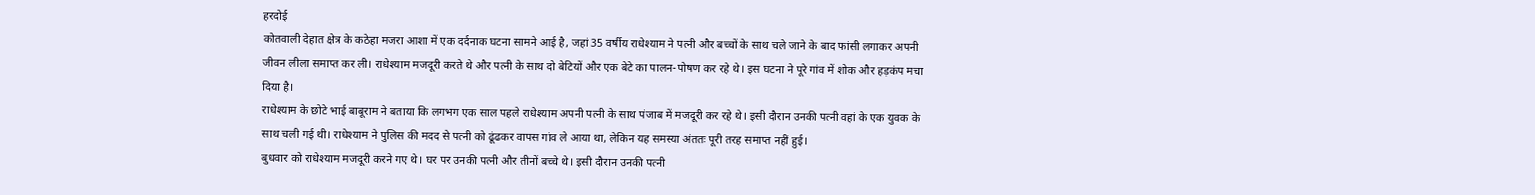हरदोई
कोतवाली देहात क्षेत्र के कठेहा मजरा आशा में एक दर्दनाक घटना सामने आई है, जहां 35 वर्षीय राधेश्याम ने पत्नी और बच्चों के साथ चले जाने के बाद फांसी लगाकर अपनी जीवन लीला समाप्त कर ली। राधेश्याम मजदूरी करते थे और पत्नी के साथ दो बेटियों और एक बेटे का पालन-पोषण कर रहे थे। इस घटना ने पूरे गांव में शोक और हड़कंप मचा दिया है।
राधेश्याम के छोटे भाई बाबूराम ने बताया कि लगभग एक साल पहले राधेश्याम अपनी पत्नी के साथ पंजाब में मजदूरी कर रहे थे। इसी दौरान उनकी पत्नी वहां के एक युवक के साथ चली गई थी। राधेश्याम ने पुलिस की मदद से पत्नी को ढूंढकर वापस गांव ले आया था, लेकिन यह समस्या अंततः पूरी तरह समाप्त नहीं हुई।
बुधवार को राधेश्याम मजदूरी करने गए थे। घर पर उनकी पत्नी और तीनों बच्चे थे। इसी दौरान उनकी पत्नी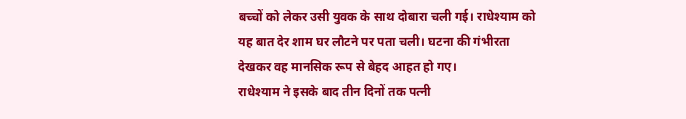बच्चों को लेकर उसी युवक के साथ दोबारा चली गई। राधेश्याम को यह बात देर शाम घर लौटने पर पता चली। घटना की गंभीरता देखकर वह मानसिक रूप से बेहद आहत हो गए।
राधेश्याम ने इसके बाद तीन दिनों तक पत्नी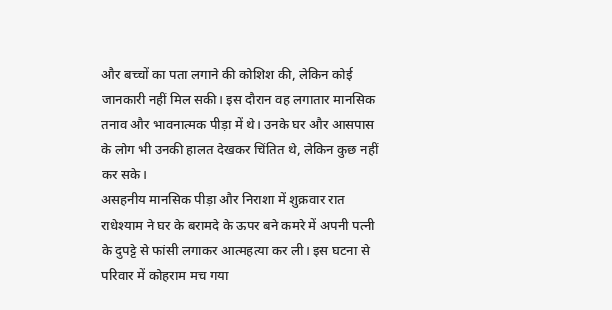और बच्चों का पता लगाने की कोशिश की, लेकिन कोई जानकारी नहीं मिल सकी। इस दौरान वह लगातार मानसिक तनाव और भावनात्मक पीड़ा में थे। उनके घर और आसपास के लोग भी उनकी हालत देखकर चिंतित थे, लेकिन कुछ नहीं कर सके।
असहनीय मानसिक पीड़ा और निराशा में शुक्रवार रात राधेश्याम ने घर के बरामदे के ऊपर बने कमरे में अपनी पत्नी के दुपट्टे से फांसी लगाकर आत्महत्या कर ली। इस घटना से परिवार में कोहराम मच गया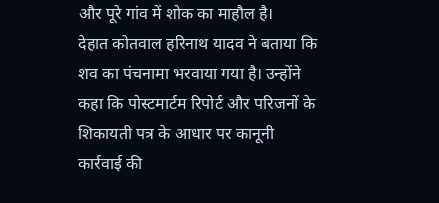और पूरे गांव में शोक का माहौल है।
देहात कोतवाल हरिनाथ यादव ने बताया कि शव का पंचनामा भरवाया गया है। उन्होंने कहा कि पोस्टमार्टम रिपोर्ट और परिजनों के शिकायती पत्र के आधार पर कानूनी कार्रवाई की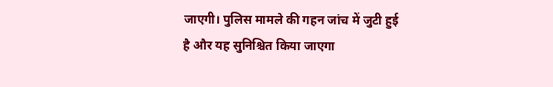जाएगी। पुलिस मामले की गहन जांच में जुटी हुई है और यह सुनिश्चित किया जाएगा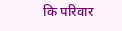कि परिवार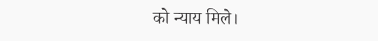को न्याय मिले।